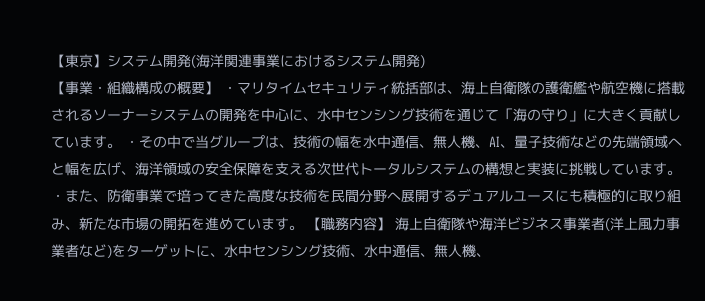【東京】システム開発(海洋関連事業におけるシステム開発)
【事業・組織構成の概要】 ・マリタイムセキュリティ統括部は、海上自衛隊の護衛艦や航空機に搭載されるソーナーシステムの開発を中心に、水中センシング技術を通じて「海の守り」に大きく貢献しています。 ・その中で当グループは、技術の幅を水中通信、無人機、AI、量子技術などの先端領域へと幅を広げ、海洋領域の安全保障を支える次世代トータルシステムの構想と実装に挑戦しています。 ・また、防衛事業で培ってきた高度な技術を民間分野へ展開するデュアルユースにも積極的に取り組み、新たな市場の開拓を進めています。 【職務内容】 海上自衛隊や海洋ビジネス事業者(洋上風力事業者など)をターゲットに、水中センシング技術、水中通信、無人機、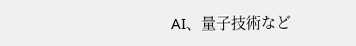AI、量子技術など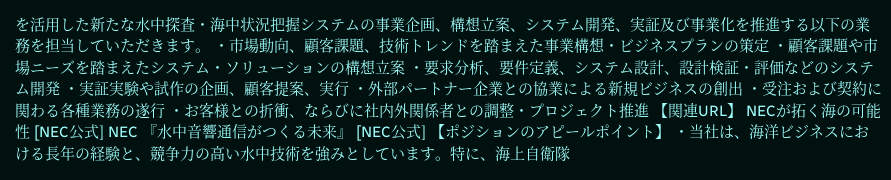を活用した新たな水中探査・海中状況把握システムの事業企画、構想立案、システム開発、実証及び事業化を推進する以下の業務を担当していただきます。 ・市場動向、顧客課題、技術トレンドを踏まえた事業構想・ビジネスプランの策定 ・顧客課題や市場ニーズを踏まえたシステム・ソリューションの構想立案 ・要求分析、要件定義、システム設計、設計検証・評価などのシステム開発 ・実証実験や試作の企画、顧客提案、実行 ・外部パートナー企業との協業による新規ビジネスの創出 ・受注および契約に関わる各種業務の遂行 ・お客様との折衝、ならびに社内外関係者との調整・プロジェクト推進 【関連URL】 NECが拓く海の可能性 [NEC公式] NEC 『水中音響通信がつくる未来』 [NEC公式] 【ポジションのアピールポイント】 ・当社は、海洋ビジネスにおける長年の経験と、競争力の高い水中技術を強みとしています。特に、海上自衛隊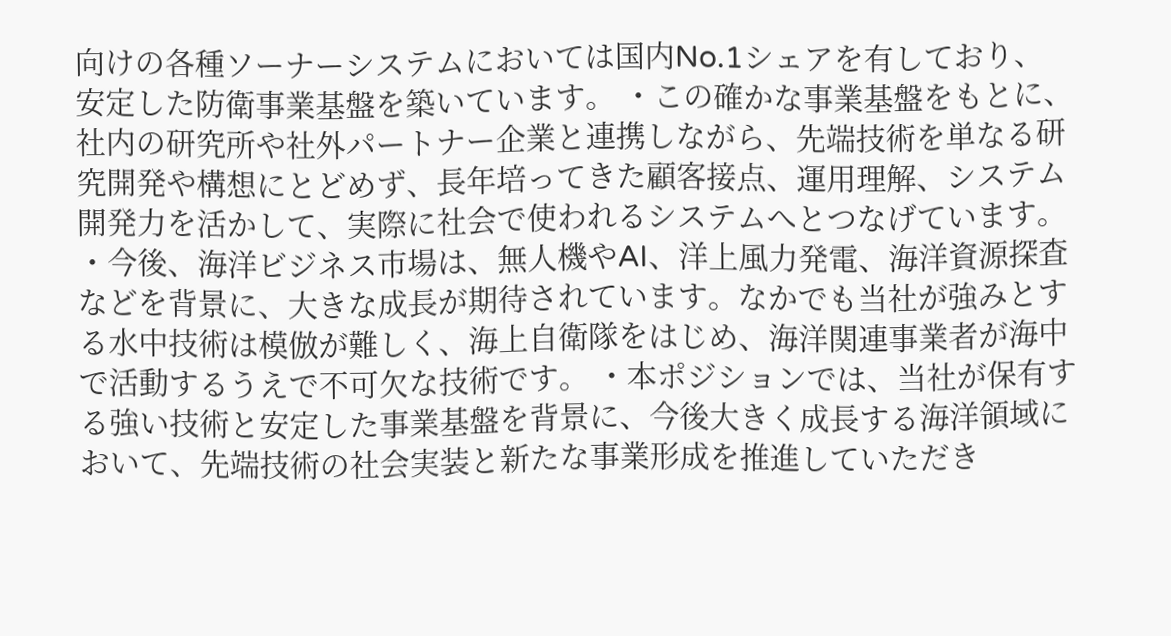向けの各種ソーナーシステムにおいては国内No.1シェアを有しており、安定した防衛事業基盤を築いています。 ・この確かな事業基盤をもとに、社内の研究所や社外パートナー企業と連携しながら、先端技術を単なる研究開発や構想にとどめず、長年培ってきた顧客接点、運用理解、システム開発力を活かして、実際に社会で使われるシステムへとつなげています。 ・今後、海洋ビジネス市場は、無人機やAI、洋上風力発電、海洋資源探査などを背景に、大きな成長が期待されています。なかでも当社が強みとする水中技術は模倣が難しく、海上自衛隊をはじめ、海洋関連事業者が海中で活動するうえで不可欠な技術です。 ・本ポジションでは、当社が保有する強い技術と安定した事業基盤を背景に、今後大きく成長する海洋領域において、先端技術の社会実装と新たな事業形成を推進していただき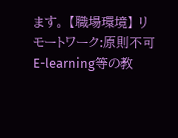ます。 【職場環境】 リモートワーク:原則不可 E-learning等の教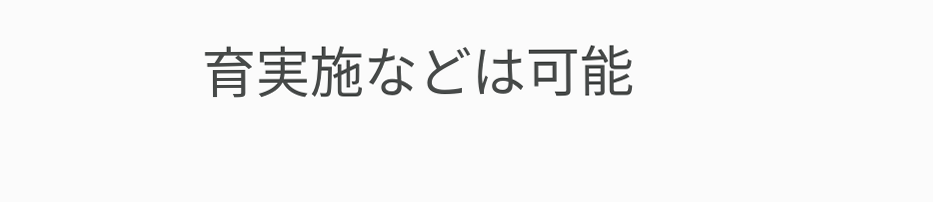育実施などは可能